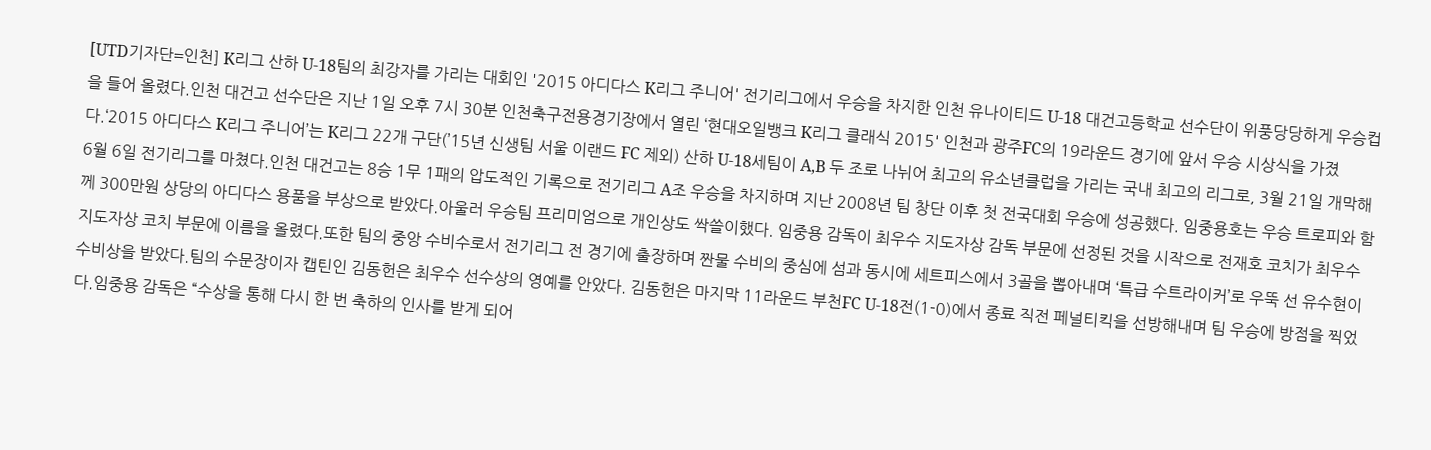[UTD기자단=인천] K리그 산하 U-18팀의 최강자를 가리는 대회인 '2015 아디다스 K리그 주니어' 전기리그에서 우승을 차지한 인천 유나이티드 U-18 대건고등학교 선수단이 위풍당당하게 우승컵을 들어 올렸다.인천 대건고 선수단은 지난 1일 오후 7시 30분 인천축구전용경기장에서 열린 ‘현대오일뱅크 K리그 클래식 2015' 인천과 광주FC의 19라운드 경기에 앞서 우승 시상식을 가졌다.‘2015 아디다스 K리그 주니어’는 K리그 22개 구단(’15년 신생팀 서울 이랜드 FC 제외) 산하 U-18세팀이 A,B 두 조로 나뉘어 최고의 유소년클럽을 가리는 국내 최고의 리그로, 3월 21일 개막해 6월 6일 전기리그를 마쳤다.인천 대건고는 8승 1무 1패의 압도적인 기록으로 전기리그 A조 우승을 차지하며 지난 2008년 팀 창단 이후 첫 전국대회 우승에 성공했다. 임중용호는 우승 트로피와 함께 300만원 상당의 아디다스 용품을 부상으로 받았다.아울러 우승팀 프리미엄으로 개인상도 싹쓸이했다. 임중용 감독이 최우수 지도자상 감독 부문에 선정된 것을 시작으로 전재호 코치가 최우수 지도자상 코치 부문에 이름을 올렸다.또한 팀의 중앙 수비수로서 전기리그 전 경기에 출장하며 짠물 수비의 중심에 섬과 동시에 세트피스에서 3골을 뽑아내며 ‘특급 수트라이커’로 우뚝 선 유수현이 수비상을 받았다.팀의 수문장이자 캡틴인 김동헌은 최우수 선수상의 영예를 안았다. 김동헌은 마지막 11라운드 부천FC U-18전(1-0)에서 종료 직전 페널티킥을 선방해내며 팀 우승에 방점을 찍었다.임중용 감독은 “수상을 통해 다시 한 번 축하의 인사를 받게 되어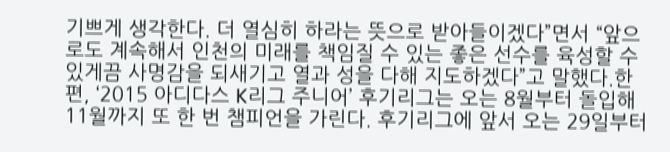기쁘게 생각한다. 더 열심히 하라는 뜻으로 받아들이겠다”면서 “앞으로도 계속해서 인천의 미래를 책임질 수 있는 좋은 선수를 육성할 수 있게끔 사명감을 되새기고 열과 성을 다해 지도하겠다”고 말했다.한편, ‘2015 아디다스 K리그 주니어’ 후기리그는 오는 8월부터 돌입해 11월까지 또 한 번 챔피언을 가린다. 후기리그에 앞서 오는 29일부터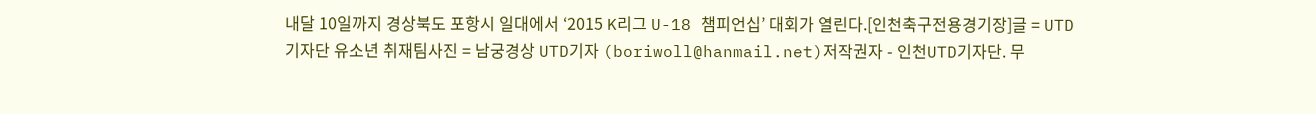내달 10일까지 경상북도 포항시 일대에서 ‘2015 K리그 U-18 챔피언십’ 대회가 열린다.[인천축구전용경기장]글 = UTD기자단 유소년 취재팀사진 = 남궁경상 UTD기자 (boriwoll@hanmail.net)저작권자 - 인천UTD기자단. 무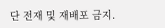단 전재 및 재배포 금지.